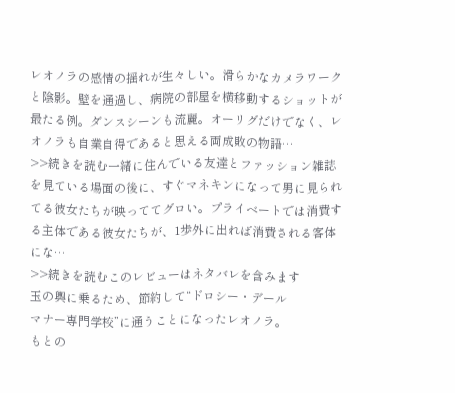レオノラの感情の揺れが生々しい。滑らかなカメラワークと陰影。壁を通過し、病院の部屋を横移動するショットが最たる例。ダンスシーンも流麗。オーリグだけでなく、レオノラも自業自得であると思える両成敗の物語…
>>続きを読む一緒に住んでいる友達とファッション雑誌を見ている場面の後に、すぐマネキンになって男に見られてる彼女たちが映っててグロい。プライベートでは消費する主体である彼女たちが、1歩外に出れば消費される客体にな…
>>続きを読むこのレビューはネタバレを含みます
玉の輿に乗るため、節約して“ドロシー・デール
マナー専門学校”に通うことになったレオノラ。
もとの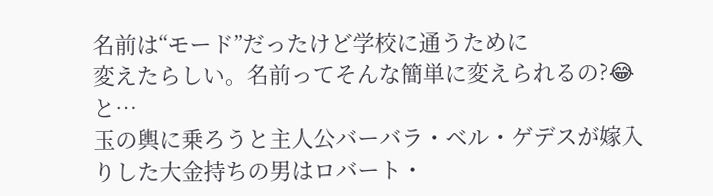名前は“モード”だったけど学校に通うために
変えたらしい。名前ってそんな簡単に変えられるの?😂
と…
玉の輿に乗ろうと主人公バーバラ・ベル・ゲデスが嫁入りした大金持ちの男はロバート・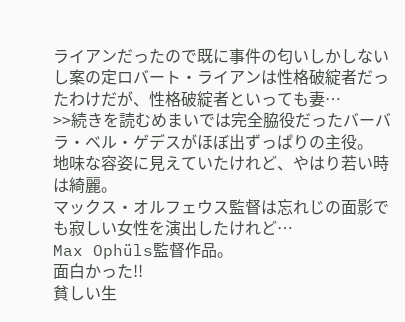ライアンだったので既に事件の匂いしかしないし案の定ロバート・ライアンは性格破綻者だったわけだが、性格破綻者といっても妻…
>>続きを読むめまいでは完全脇役だったバーバラ・ベル・ゲデスがほぼ出ずっぱりの主役。
地味な容姿に見えていたけれど、やはり若い時は綺麗。
マックス・オルフェウス監督は忘れじの面影でも寂しい女性を演出したけれど…
Max Ophüls監督作品。
面白かった!!
貧しい生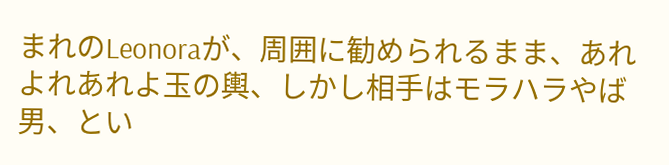まれのLeonoraが、周囲に勧められるまま、あれよれあれよ玉の輿、しかし相手はモラハラやば男、とい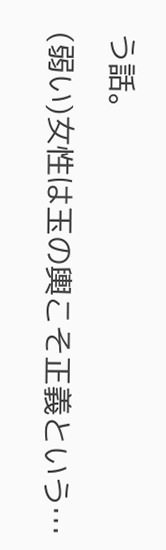う話。
(弱い)女性は玉の輿こそ正義という…